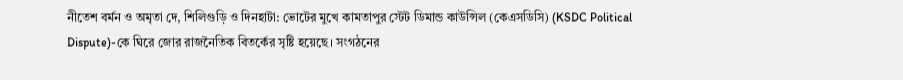নীতেশ বর্মন ও অমৃতা দে, শিলিগুড়ি ও দিনহাটা: ভোটের মুখে কামতাপুর স্টেট ডিমান্ড কাউন্সিল (কেএসডিসি) (KSDC Political Dispute)-কে ঘিরে জোর রাজনৈতিক বিতর্কের সৃষ্টি হয়েছে। সংগঠনের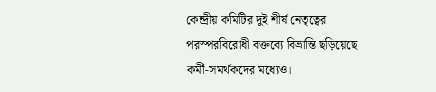কেন্দ্রীয় কমিটির দুই শীর্ষ নেতৃত্বের পরস্পরবিরোধী বক্তব্যে বিভ্রান্তি ছড়িয়েছে কর্মী-সমর্থকদের মধ্যেও।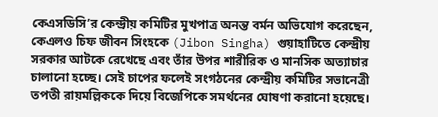কেএসডিসি’র কেন্দ্রীয় কমিটির মুখপাত্র অনন্ত বর্মন অভিযোগ করেছেন, কেএলও চিফ জীবন সিংহকে (Jibon Singha) গুয়াহাটিতে কেন্দ্রীয় সরকার আটকে রেখেছে এবং তাঁর উপর শারীরিক ও মানসিক অত্যাচার চালানো হচ্ছে। সেই চাপের ফলেই সংগঠনের কেন্দ্রীয় কমিটির সভানেত্রী তপতী রায়মল্লিককে দিয়ে বিজেপিকে সমর্থনের ঘোষণা করানো হয়েছে।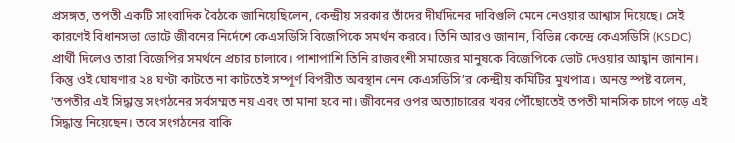প্রসঙ্গত, তপতী একটি সাংবাদিক বৈঠকে জানিয়েছিলেন, কেন্দ্রীয় সরকার তাঁদের দীর্ঘদিনের দাবিগুলি মেনে নেওয়ার আশ্বাস দিয়েছে। সেই কারণেই বিধানসভা ভোটে জীবনের নির্দেশে কেএসডিসি বিজেপিকে সমর্থন করবে। তিনি আরও জানান, বিভিন্ন কেন্দ্রে কেএসডিসি (KSDC) প্রার্থী দিলেও তারা বিজেপির সমর্থনে প্রচার চালাবে। পাশাপাশি তিনি রাজবংশী সমাজের মানুষকে বিজেপিকে ভোট দেওয়ার আহ্বান জানান।
কিন্তু ওই ঘোষণার ২৪ ঘণ্টা কাটতে না কাটতেই সম্পূর্ণ বিপরীত অবস্থান নেন কেএসডিসি’র কেন্দ্রীয় কমিটির মুখপাত্র। অনন্ত স্পষ্ট বলেন, ‘তপতীর এই সিদ্ধান্ত সংগঠনের সর্বসম্মত নয় এবং তা মানা হবে না। জীবনের ওপর অত্যাচারের খবর পৌঁছোতেই তপতী মানসিক চাপে পড়ে এই সিদ্ধান্ত নিয়েছেন। তবে সংগঠনের বাকি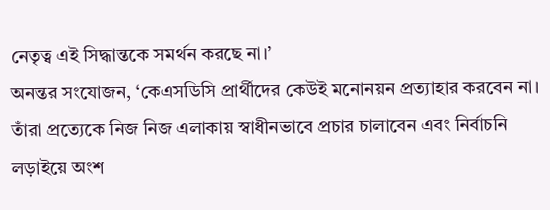নেতৃত্ব এই সিদ্ধান্তকে সমর্থন করছে না।’
অনন্তর সংযোজন, ‘কেএসডিসি প্রার্থীদের কেউই মনোনয়ন প্রত্যাহার করবেন না। তাঁরা প্রত্যেকে নিজ নিজ এলাকায় স্বাধীনভাবে প্রচার চালাবেন এবং নির্বাচনি লড়াইয়ে অংশ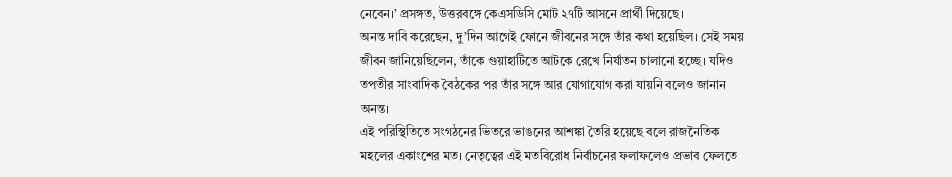নেবেন।’ প্রসঙ্গত, উত্তরবঙ্গে কেএসডিসি মোট ২৭টি আসনে প্রার্থী দিয়েছে।
অনন্ত দাবি করেছেন, দু’দিন আগেই ফোনে জীবনের সঙ্গে তাঁর কথা হয়েছিল। সেই সময় জীবন জানিয়েছিলেন, তাঁকে গুয়াহাটিতে আটকে রেখে নির্যাতন চালানো হচ্ছে। যদিও তপতীর সাংবাদিক বৈঠকের পর তাঁর সঙ্গে আর যোগাযোগ করা যায়নি বলেও জানান অনন্ত।
এই পরিস্থিতিতে সংগঠনের ভিতরে ভাঙনের আশঙ্কা তৈরি হয়েছে বলে রাজনৈতিক মহলের একাংশের মত। নেতৃত্বের এই মতবিরোধ নির্বাচনের ফলাফলেও প্রভাব ফেলতে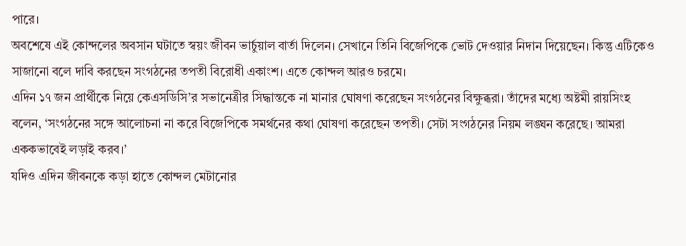পারে।
অবশেষে এই কোন্দলের অবসান ঘটাতে স্বয়ং জীবন ভার্চুয়াল বার্তা দিলেন। সেখানে তিনি বিজেপিকে ভোট দেওয়ার নিদান দিয়েছেন। কিন্তু এটিকেও সাজানো বলে দাবি করছেন সংগঠনের তপতী বিরোধী একাংশ। এতে কোন্দল আরও চরমে।
এদিন ১৭ জন প্রার্থীকে নিয়ে কেএসডিসি’র সভানেত্রীর সিদ্ধান্তকে না মানার ঘোষণা করেছেন সংগঠনের বিক্ষুব্ধরা। তাঁদের মধ্যে অষ্টমী রায়সিংহ বলেন, ‘সংগঠনের সঙ্গে আলোচনা না করে বিজেপিকে সমর্থনের কথা ঘোষণা করেছেন তপতী। সেটা সংগঠনের নিয়ম লঙ্ঘন করেছে। আমরা এককভাবেই লড়াই করব।’
যদিও এদিন জীবনকে কড়া হাতে কোন্দল মেটানোর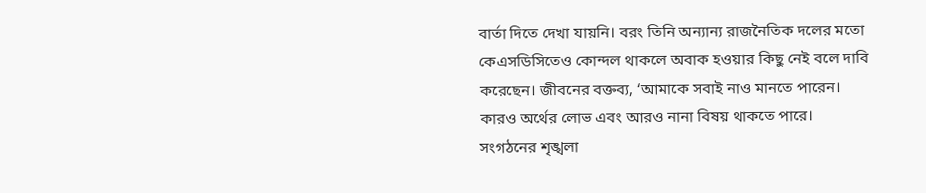বার্তা দিতে দেখা যায়নি। বরং তিনি অন্যান্য রাজনৈতিক দলের মতো কেএসডিসিতেও কোন্দল থাকলে অবাক হওয়ার কিছু নেই বলে দাবি করেছেন। জীবনের বক্তব্য, ‘আমাকে সবাই নাও মানতে পারেন। কারও অর্থের লোভ এবং আরও নানা বিষয় থাকতে পারে। সংগঠনের শৃঙ্খলা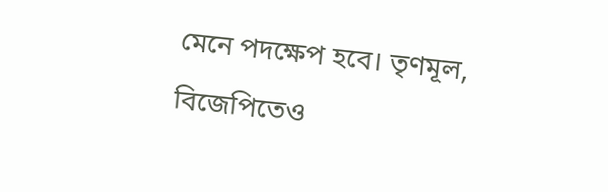মেনে পদক্ষেপ হবে। তৃণমূল, বিজেপিতেও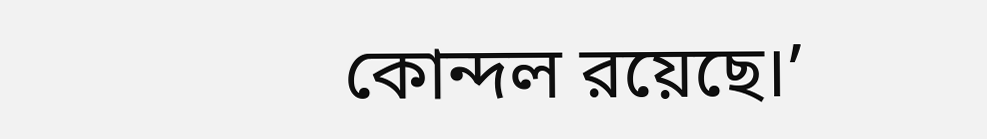কোন্দল রয়েছে।’